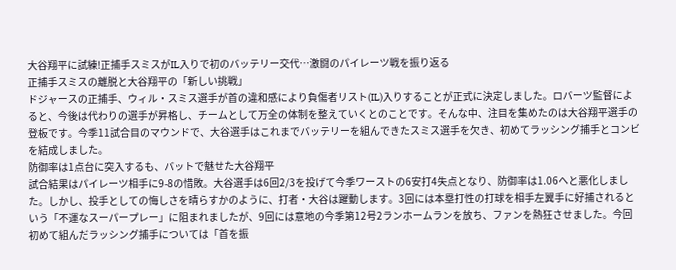大谷翔平に試練!正捕手スミスがIL入りで初のバッテリー交代…激闘のパイレーツ戦を振り返る
正捕手スミスの離脱と大谷翔平の「新しい挑戦」
ドジャースの正捕手、ウィル・スミス選手が首の違和感により負傷者リスト(IL)入りすることが正式に決定しました。ロバーツ監督によると、今後は代わりの選手が昇格し、チームとして万全の体制を整えていくとのことです。そんな中、注目を集めたのは大谷翔平選手の登板です。今季11試合目のマウンドで、大谷選手はこれまでバッテリーを組んできたスミス選手を欠き、初めてラッシング捕手とコンビを結成しました。
防御率は1点台に突入するも、バットで魅せた大谷翔平
試合結果はパイレーツ相手に9-8の惜敗。大谷選手は6回2/3を投げて今季ワーストの6安打4失点となり、防御率は1.06へと悪化しました。しかし、投手としての悔しさを晴らすかのように、打者・大谷は躍動します。3回には本塁打性の打球を相手左翼手に好捕されるという「不運なスーパープレー」に阻まれましたが、9回には意地の今季第12号2ランホームランを放ち、ファンを熱狂させました。今回初めて組んだラッシング捕手については「首を振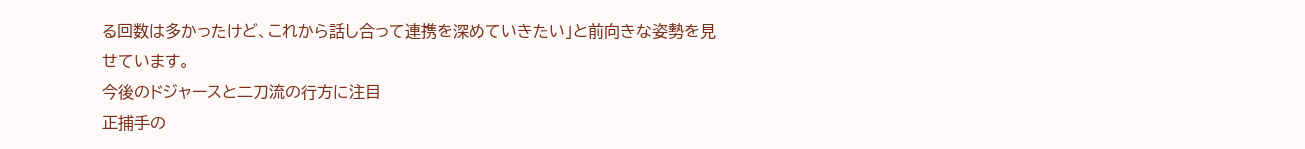る回数は多かったけど、これから話し合って連携を深めていきたい」と前向きな姿勢を見せています。
今後のドジャースと二刀流の行方に注目
正捕手の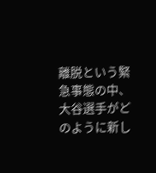離脱という緊急事態の中、大谷選手がどのように新し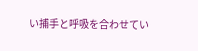い捕手と呼吸を合わせてい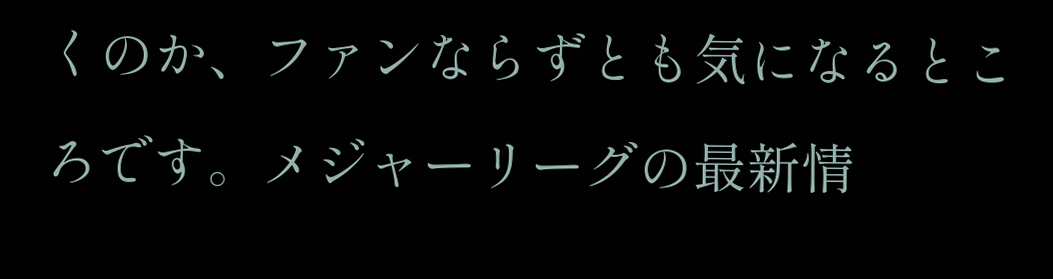くのか、ファンならずとも気になるところです。メジャーリーグの最新情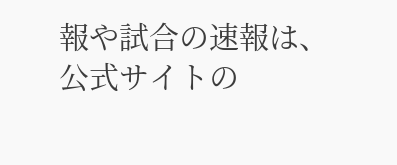報や試合の速報は、公式サイトの